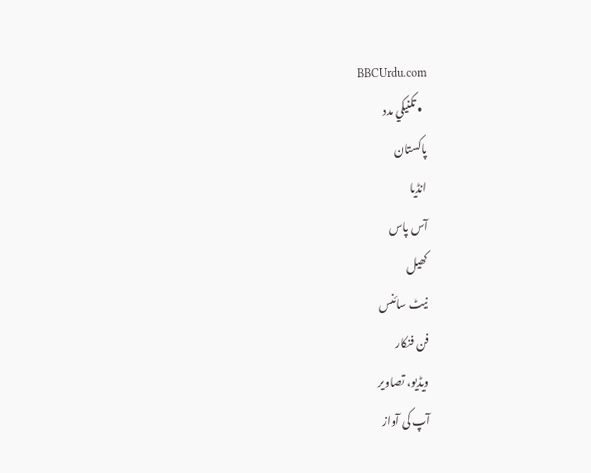BBCUrdu.com
  • تکنيکي مدد
پاکستان
انڈیا
آس پاس
کھیل
نیٹ سائنس
فن فنکار
ویڈیو، تصاویر
آپ کی آواز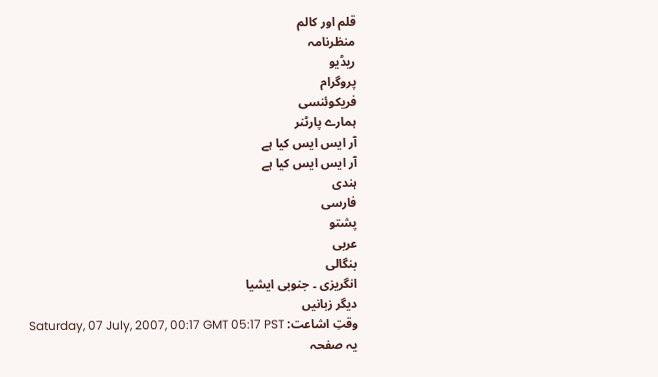قلم اور کالم
منظرنامہ
ریڈیو
پروگرام
فریکوئنسی
ہمارے پارٹنر
آر ایس ایس کیا ہے
آر ایس ایس کیا ہے
ہندی
فارسی
پشتو
عربی
بنگالی
انگریزی ۔ جنوبی ایشیا
دیگر زبانیں
وقتِ اشاعت: Saturday, 07 July, 2007, 00:17 GMT 05:17 PST
یہ صفحہ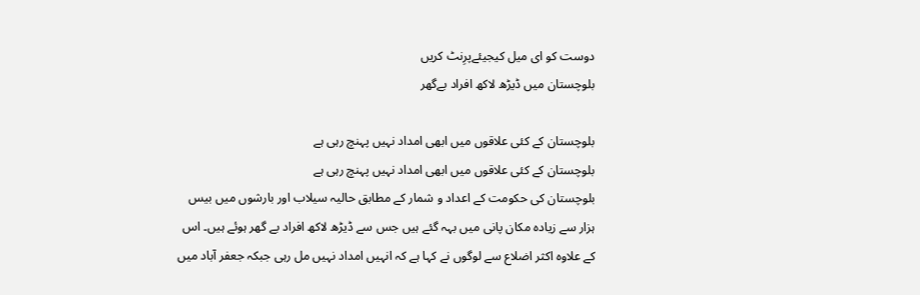دوست کو ای میل کیجیئےپرِنٹ کریں
بلوچستان میں ڈیڑھ لاکھ افراد بےگھر

بلوچستان کے کئی علاقوں میں ابھی امداد نہیں پہنچ رہی ہے
بلوچستان کے کئی علاقوں میں ابھی امداد نہیں پہنچ رہی ہے
بلوچستان کی حکومت کے اعداد و شمار کے مطابق حالیہ سیلاب اور بارشوں میں بیس ہزار سے زیادہ مکان پانی میں بہہ گئے ہیں جس سے ڈیڑھ لاکھ افراد بے گھر ہوئے ہیں۔ اس کے علاوہ اکثر اضلاع سے لوگوں نے کہا ہے کہ انہیں امداد نہیں مل رہی جبکہ جعفر آباد میں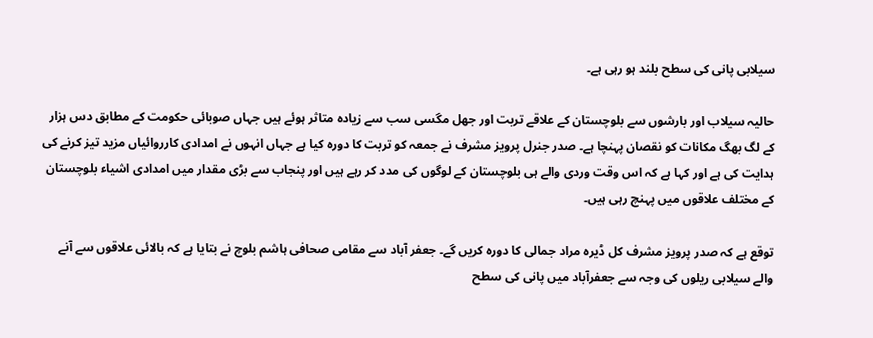سیلابی پانی کی سطح بلند ہو رہی ہے۔

حالیہ سیلاب اور بارشوں سے بلوچستان کے علاقے تربت اور جھل مگسی سب سے زیادہ متاثر ہوئے ہیں جہاں صوبائی حکومت کے مطابق دس ہزار کے لگ بھگ مکانات کو نقصان پہنچا ہے۔ صدر جنرل پرویز مشرف نے جمعہ کو تربت کا دورہ کیا ہے جہاں انہوں نے امدادی کارروائیاں مزید تیز کرنے کی ہدایت کی ہے اور کہا ہے کہ اس وقت وردی والے ہی بلوچستان کے لوگوں کی مدد کر رہے ہیں اور پنجاب سے بڑی مقدار میں امدادی اشیاء بلوچستان کے مختلف علاقوں میں پہنچ رہی ہیں۔

توقع ہے کہ صدر پرویز مشرف کل ڈیرہ مراد جمالی کا دورہ کریں گے۔ جعفر آباد سے مقامی صحافی ہاشم بلوچ نے بتایا ہے کہ بالائی علاقوں سے آنے والے سیلابی ریلوں کی وجہ سے جعفرآباد میں پانی کی سطح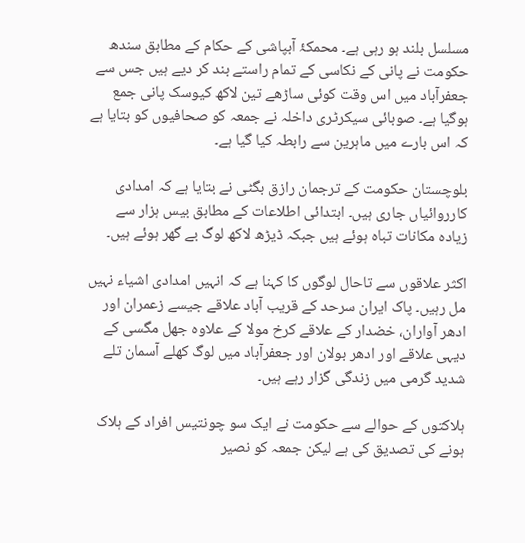مسلسل بلند ہو رہی ہے۔ محمکۂ آبپاشی کے حکام کے مطابق سندھ حکومت نے پانی کے نکاسی کے تمام راستے بند کر دیے ہیں جس سے جعفرآباد میں اس وقت کوئی ساڑھے تین لاکھ کیوسک پانی جمع ہوگیا ہے۔ صوبائی سیکرٹری داخلہ نے جمعہ کو صحافیوں کو بتایا ہے کہ اس بارے میں ماہرین سے رابطہ کیا گیا ہے۔

بلوچستان حکومت کے ترجمان رازق بگٹی نے بتایا ہے کہ امدادی کارروائیاں جاری ہیں۔ ابتدائی اطلاعات کے مطابق بیس ہزار سے زیادہ مکانات تباہ ہوئے ہیں جبکہ ڈیڑھ لاکھ لوگ بے گھر ہوئے ہیں۔

اکثر علاقوں سے تاحال لوگوں کا کہنا ہے کہ انہیں امدادی اشیاء نہیں مل رہیں۔ پاک ایران سرحد کے قریب آباد علاقے جیسے زعمران اور ادھر آواران، خضدار کے علاقے کرخ مولا کے علاوہ جھل مگسی کے دیہی علاقے اور ادھر بولان اور جعفرآباد میں لوگ کھلے آسمان تلے شدید گرمی میں زندگی گزار رہے ہیں۔

ہلاکتوں کے حوالے سے حکومت نے ایک سو چونتیس افراد کے ہلاک ہونے کی تصدیق کی ہے لیکن جمعہ کو نصیر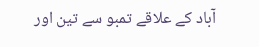آباد کے علاقے تمبو سے تین اور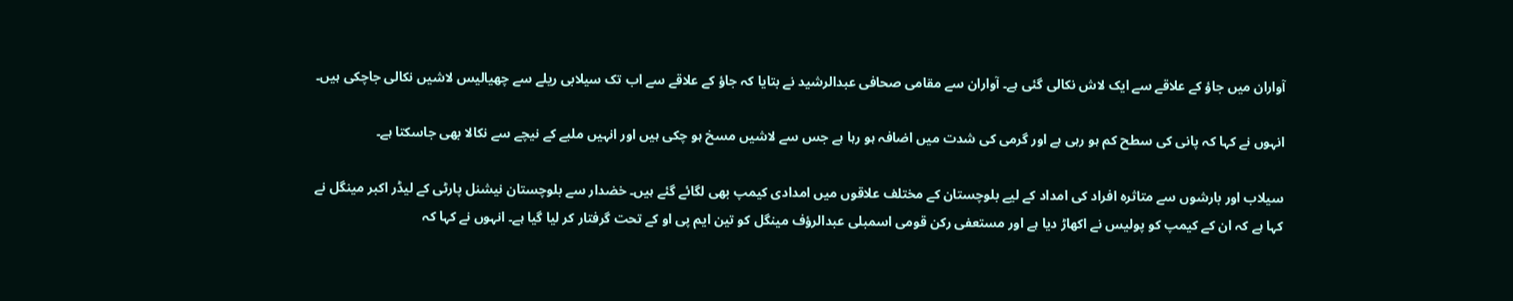آواران میں جاؤ کے علاقے سے ایک لاش نکالی گئی ہے۔ آواران سے مقامی صحافی عبدالرشید نے بتایا کہ جاؤ کے علاقے سے اب تک سیلابی ریلے سے چھیالیس لاشیں نکالی جاچکی ہیں۔

انہوں نے کہا کہ پانی کی سطح کم ہو رہی ہے اور گرمی کی شدت میں اضافہ ہو رہا ہے جس سے لاشیں مسخ ہو چکی ہیں اور انہیں ملبے کے نیچے سے نکالا بھی جاسکتا ہے۔

سیلاب اور بارشوں سے متاثرہ افراد کی امداد کے لیے بلوچستان کے مختلف علاقوں میں امدادی کیمپ بھی لگائے گئے ہیں۔ خضدار سے بلوچستان نیشنل پارٹی کے لیڈر اکبر مینگل نے کہا ہے کہ ان کے کیمپ کو پولیس نے اکھاڑ دیا ہے اور مستعفی رکن قومی اسمبلی عبدالرؤف مینگل کو تین ایم پی او کے تحت گرفتار کر لیا گیا ہے۔ انہوں نے کہا کہ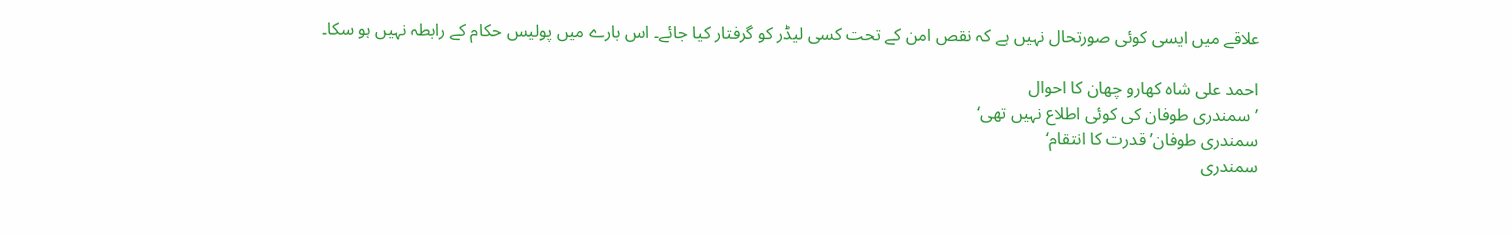علاقے میں ایسی کوئی صورتحال نہیں ہے کہ نقص امن کے تحت کسی لیڈر کو گرفتار کیا جائے۔ اس بارے میں پولیس حکام کے رابطہ نہیں ہو سکا۔

احمد علی شاہ کھارو چھان کا احوال
’سمندری طوفان کی کوئی اطلاع نہیں تھی‘
سمندری طوفان’قدرت کا انتقام‘
سمندری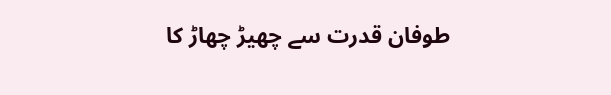طوفان قدرت سے چھیڑ چھاڑ کا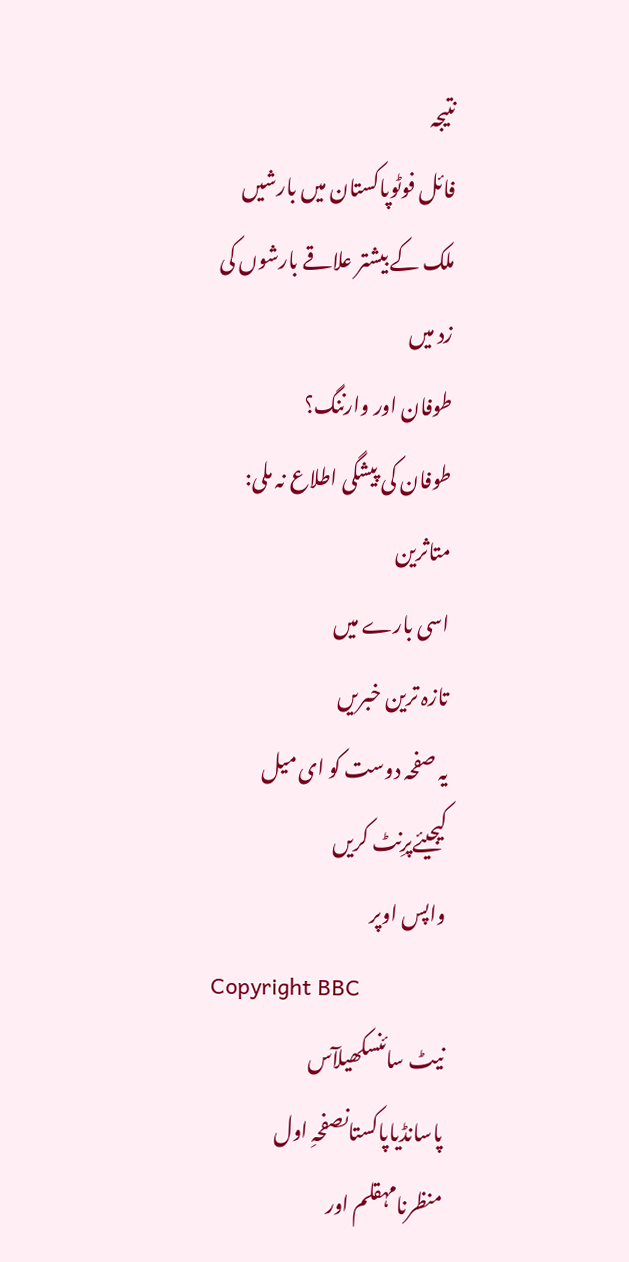نتیجہ
فائل فوٹوپاکستان میں بارشیں
ملک کے بیشتر علاقے بارشوں کی زد میں
طوفان اور وارننگ؟
طوفان کی پیشگی اطلاع نہ ملی: متاثرین
اسی بارے میں
تازہ ترین خبریں
یہ صفحہ دوست کو ای میل کیجیئےپرِنٹ کریں
واپس اوپر
Copyright BBC
نیٹ سائنسکھیلآس پاسانڈیاپاکستانصفحہِ اول
منظرنامہقلم اور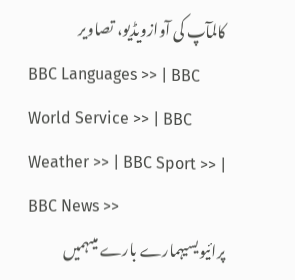کالمآپ کی آوازویڈیو، تصاویر
BBC Languages >> | BBC World Service >> | BBC Weather >> | BBC Sport >> | BBC News >>
پرائیویسیہمارے بارے میںہمیں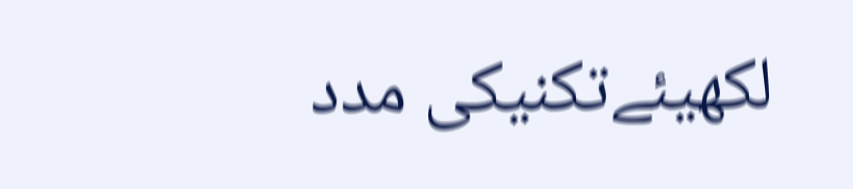لکھیئےتکنیکی مدد